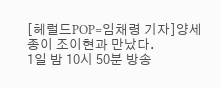[헤럴드POP=임채령 기자]양세종이 조이현과 만났다.
1일 밤 10시 50분 방송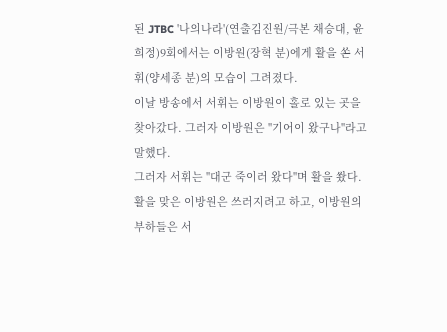된 JTBC '나의나라'(연출김진원/극본 채승대, 윤희정)9회에서는 이방원(장혁 분)에게 활을 쏜 서휘(양세종 분)의 모습이 그려졌다.
이날 방송에서 서휘는 이방원이 홀로 있는 곳을 찾아갔다. 그러자 이방원은 "기어이 왔구나"라고 말했다.
그러자 서휘는 "대군 죽이러 왔다"며 활을 쐈다. 활을 맞은 이방원은 쓰러지려고 하고, 이방원의 부하들은 서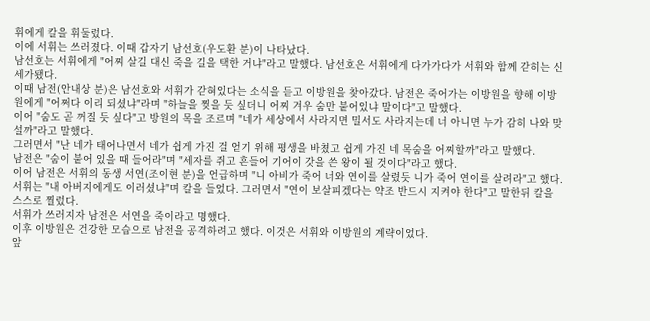휘에게 칼을 휘둘렀다.
이에 서휘는 쓰러졌다. 이때 갑자기 남선호(우도환 분)이 나타났다.
남선호는 서휘에게 "어찌 살길 대신 죽을 길을 택한 거냐"라고 말했다. 남선호은 서휘에게 다가가다가 서휘와 함께 갇히는 신세가됐다.
이때 남전(안내상 분)은 남선호와 서휘가 갇혀있다는 소식을 듣고 이방원을 찾아갔다. 남전은 죽어가는 이방원을 향해 이방원에게 "어쩌다 이리 되셨냐"라며 "하늘을 찢을 듯 싶더니 어찌 겨우 숨만 붙어있냐 말이다"고 말했다.
이어 "숨도 곧 꺼질 듯 싶다"고 방원의 목을 조르며 "네가 세상에서 사라지면 밀서도 사라지는데 너 아니면 누가 감히 나와 맞설까"라고 말했다.
그러면서 "난 네가 태어나면서 네가 쉽게 가진 걸 얻기 위해 평생을 바쳤고 쉽게 가진 네 목숨을 어찌할까"라고 말했다.
남전은 "숨이 붙어 있을 때 들어라"며 "세자를 쥐고 흔들어 기어이 갓을 쓴 왕이 될 것이다"라고 했다.
이어 남전은 서휘의 동생 서연(조이현 분)을 언급하며 "니 아비가 죽어 너와 연이를 살렸듯 니가 죽어 연이를 살려라"고 했다.
서휘는 "내 아버지에게도 이러셨냐"며 칼을 들었다. 그러면서 "연이 보살피겠다는 약조 반드시 지켜야 한다"고 말한뒤 칼을 스스로 찔렀다.
서휘가 쓰러지자 남전은 서연을 죽이라고 명했다.
이후 이방원은 건강한 모습으로 남전을 공격하려고 했다. 이것은 서휘와 이방원의 계략이었다.
앞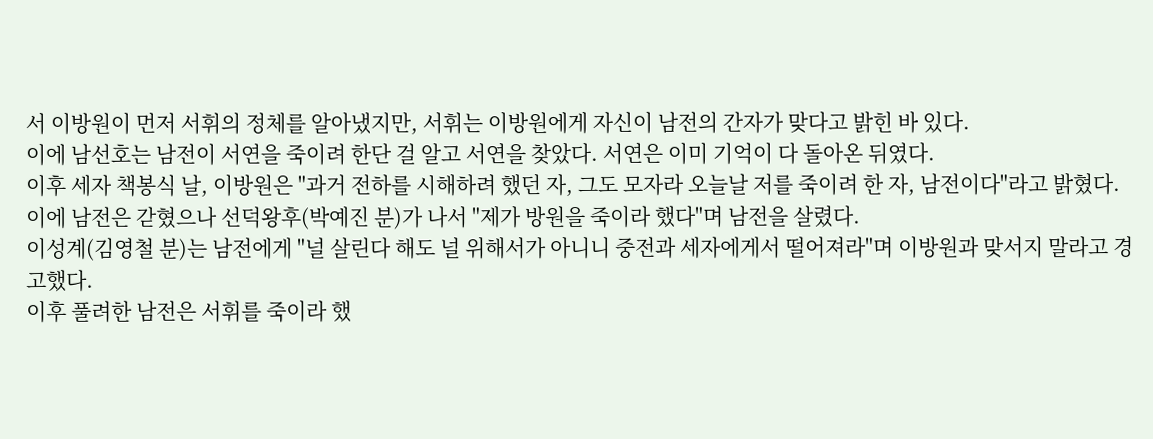서 이방원이 먼저 서휘의 정체를 알아냈지만, 서휘는 이방원에게 자신이 남전의 간자가 맞다고 밝힌 바 있다.
이에 남선호는 남전이 서연을 죽이려 한단 걸 알고 서연을 찾았다. 서연은 이미 기억이 다 돌아온 뒤였다.
이후 세자 책봉식 날, 이방원은 "과거 전하를 시해하려 했던 자, 그도 모자라 오늘날 저를 죽이려 한 자, 남전이다"라고 밝혔다.
이에 남전은 갇혔으나 선덕왕후(박예진 분)가 나서 "제가 방원을 죽이라 했다"며 남전을 살렸다.
이성계(김영철 분)는 남전에게 "널 살린다 해도 널 위해서가 아니니 중전과 세자에게서 떨어져라"며 이방원과 맞서지 말라고 경고했다.
이후 풀려한 남전은 서휘를 죽이라 했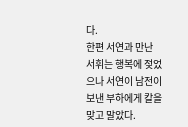다.
한편 서연과 만난 서휘는 행복에 젖었으나 서연이 남전이 보낸 부하에게 칼을 맞고 말았다.